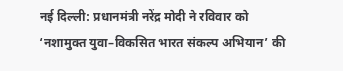नई दिल्ली: प्रधानमंत्री नरेंद्र मोदी ने रविवार को ‘नशामुक्त युवा–विकसित भारत संकल्प अभियान’ की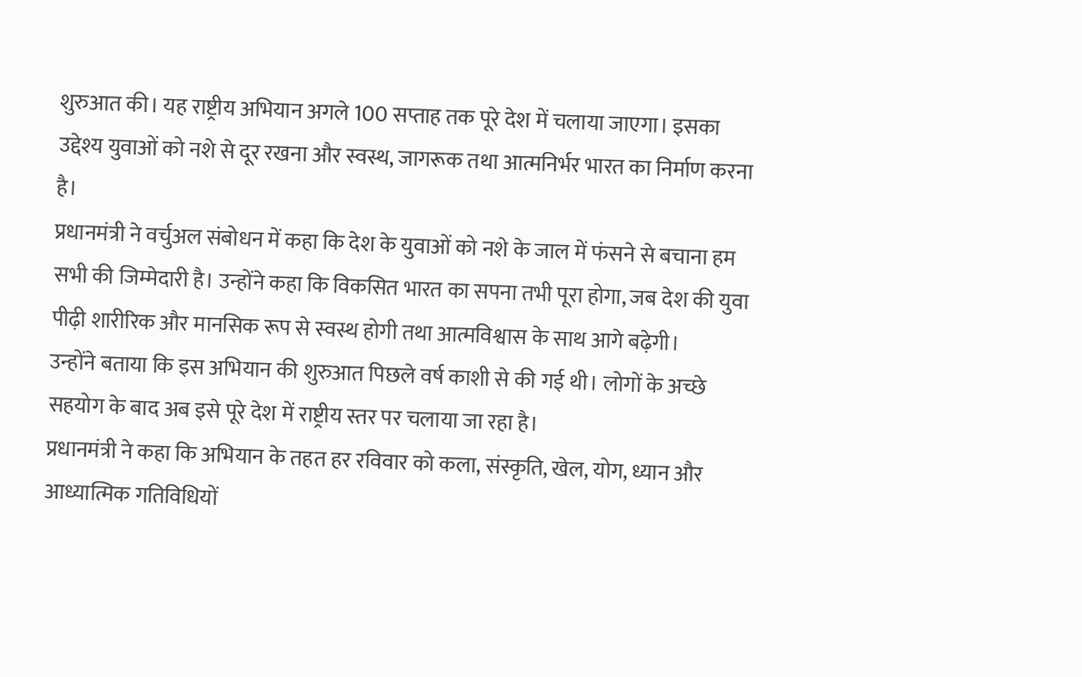शुरुआत की। यह राष्ट्रीय अभियान अगले 100 सप्ताह तक पूरे देश में चलाया जाएगा। इसका उद्देश्य युवाओं को नशे से दूर रखना और स्वस्थ, जागरूक तथा आत्मनिर्भर भारत का निर्माण करना है।
प्रधानमंत्री ने वर्चुअल संबोधन में कहा कि देश के युवाओं को नशे के जाल में फंसने से बचाना हम सभी की जिम्मेदारी है। उन्होंने कहा कि विकसित भारत का सपना तभी पूरा होगा, जब देश की युवा पीढ़ी शारीरिक और मानसिक रूप से स्वस्थ होगी तथा आत्मविश्वास के साथ आगे बढ़ेगी।
उन्होंने बताया कि इस अभियान की शुरुआत पिछले वर्ष काशी से की गई थी। लोगों के अच्छे सहयोग के बाद अब इसे पूरे देश में राष्ट्रीय स्तर पर चलाया जा रहा है।
प्रधानमंत्री ने कहा कि अभियान के तहत हर रविवार को कला, संस्कृति, खेल, योग, ध्यान और आध्यात्मिक गतिविधियों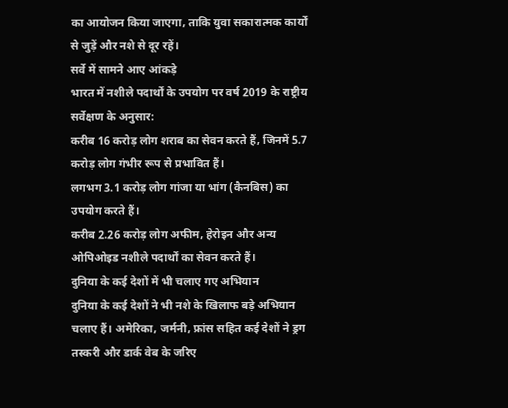का आयोजन किया जाएगा, ताकि युवा सकारात्मक कार्यों से जुड़ें और नशे से दूर रहें।
सर्वे में सामने आए आंकड़े
भारत में नशीले पदार्थों के उपयोग पर वर्ष 2019 के राष्ट्रीय सर्वेक्षण के अनुसार:
करीब 16 करोड़ लोग शराब का सेवन करते हैं, जिनमें 5.7 करोड़ लोग गंभीर रूप से प्रभावित हैं।
लगभग 3.1 करोड़ लोग गांजा या भांग (कैनबिस) का उपयोग करते हैं।
करीब 2.26 करोड़ लोग अफीम, हेरोइन और अन्य ओपिओइड नशीले पदार्थों का सेवन करते हैं।
दुनिया के कई देशों में भी चलाए गए अभियान
दुनिया के कई देशों ने भी नशे के खिलाफ बड़े अभियान चलाए हैं। अमेरिका, जर्मनी, फ्रांस सहित कई देशों ने ड्रग तस्करी और डार्क वेब के जरिए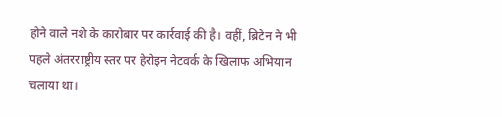होने वाले नशे के कारोबार पर कार्रवाई की है। वहीं, ब्रिटेन ने भी पहले अंतरराष्ट्रीय स्तर पर हेरोइन नेटवर्क के खिलाफ अभियान चलाया था।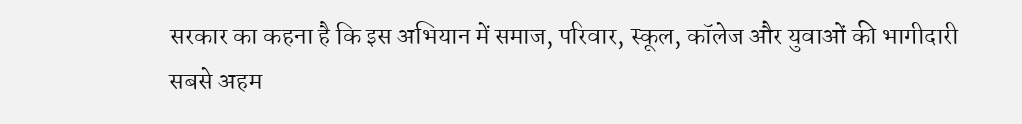सरकार का कहना है कि इस अभियान में समाज, परिवार, स्कूल, कॉलेज और युवाओं की भागीदारी सबसे अहम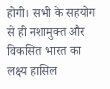होगी। सभी के सहयोग से ही नशामुक्त और विकसित भारत का लक्ष्य हासिल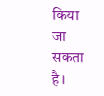किया जा सकता है।